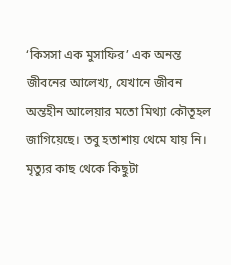‘কিসসা এক মুসাফির’ এক অনন্ত জীবনের আলেখ্য, যেখানে জীবন অন্তহীন আলেয়ার মতো মিথ্যা কৌতূহল জাগিয়েছে। তবু হতাশায় থেমে যায় নি। মৃত্যুর কাছ থেকে কিছুটা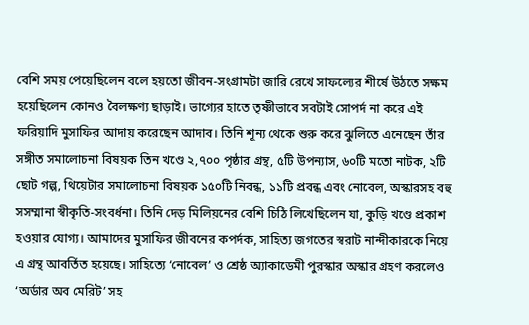বেশি সময় পেয়েছিলেন বলে হয়তো জীবন-সংগ্রামটা জারি রেখে সাফল্যের শীর্ষে উঠতে সক্ষম হয়েছিলেন কোনও বৈলক্ষণ্য ছাড়াই। ভাগ্যের হাতে তৃষ্ণীভাবে সবটাই সোপর্দ না করে এই ফরিয়াদি মুসাফির আদায় করেছেন আদাব। তিনি শূন্য থেকে শুরু করে ঝুলিতে এনেছেন তাঁর সঙ্গীত সমালোচনা বিষয়ক তিন খণ্ডে ২,৭০০ পৃষ্ঠার গ্রন্থ, ৫টি উপন্যাস, ৬০টি মতো নাটক, ২টি ছোট গল্প, থিয়েটার সমালোচনা বিষয়ক ১৫০টি নিবন্ধ, ১১টি প্রবন্ধ এবং নোবেল, অস্কারসহ বহু সসম্মানা স্বীকৃতি-সংবর্ধনা। তিনি দেড় মিলিয়নের বেশি চিঠি লিখেছিলেন যা, কুড়ি খণ্ডে প্রকাশ হওয়ার যোগ্য। আমাদের মুসাফির জীবনের কপর্দক, সাহিত্য জগতের স্বরাট নান্দীকারকে নিয়ে এ গ্রন্থ আবর্তিত হয়েছে। সাহিত্যে ‘নোবেল’ ও শ্রেষ্ঠ অ্যাকাডেমী পুরস্কার অস্কার গ্রহণ করলেও ‘অর্ডার অব মেরিট’ সহ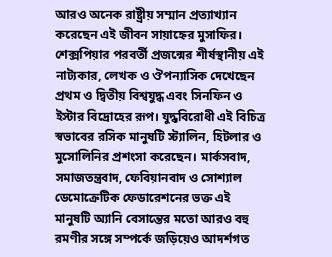আরও অনেক রাষ্ট্রীয় সম্মান প্রত্যাখ্যান করেছেন এই জীবন সায়াহ্নের মুসাফির। শেক্সপিয়ার পরবর্তী প্রজন্মের শীর্ষস্থানীয় এই নাট্যকার, লেখক ও ঔপন্যাসিক দেখেছেন প্রথম ও দ্বিতীয় বিশ্বযুদ্ধ এবং সিনফিন ও ইস্টার বিদ্রোহের রূপ। যুদ্ধবিরোধী এই বিচিত্র স্বভাবের রসিক মানুষটি স্ট্যালিন, হিটলার ও মুসোলিনির প্রশংসা করেছেন। মার্কসবাদ, সমাজতন্ত্রবাদ, ফেবিয়ানবাদ ও সোশ্যাল ডেমোক্রেটিক ফেডারেশনের ভক্ত এই মানুষটি অ্যানি বেসান্তের মতো আরও বহু রমণীর সঙ্গে সম্পর্কে জড়িয়েও আদর্শগত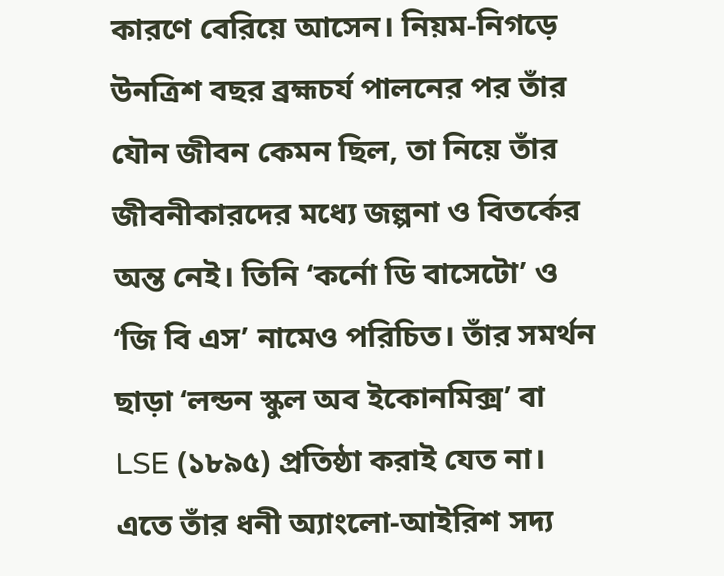কারণে বেরিয়ে আসেন। নিয়ম-নিগড়ে উনত্রিশ বছর ব্রহ্মচর্য পালনের পর তাঁর যৌন জীবন কেমন ছিল, তা নিয়ে তাঁর জীবনীকারদের মধ্যে জল্পনা ও বিতর্কের অন্ত নেই। তিনি ‘কর্নো ডি বাসেটো’ ও ‘জি বি এস’ নামেও পরিচিত। তাঁর সমর্থন ছাড়া ‘লন্ডন স্কুল অব ইকোনমিক্স’ বা LSE (১৮৯৫) প্রতিষ্ঠা করাই যেত না। এতে তাঁর ধনী অ্যাংলো-আইরিশ সদ্য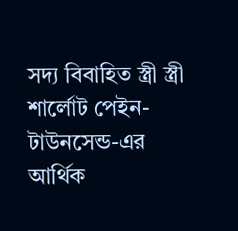সদ্য বিবাহিত স্ত্রী স্ত্রী শার্লোট পেইন-টাউনসেন্ড-এর আর্থিক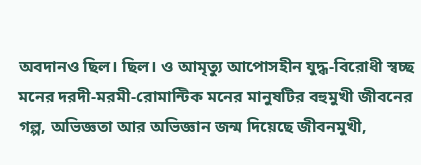অবদানও ছিল। ছিল। ও আমৃত্যু আপোসহীন যুদ্ধ-বিরোধী স্বচ্ছ মনের দরদী-মরমী-রোমান্টিক মনের মানুষটির বহুমুখী জীবনের গল্প, অভিজ্ঞতা আর অভিজ্ঞান জন্ম দিয়েছে জীবনমুখী,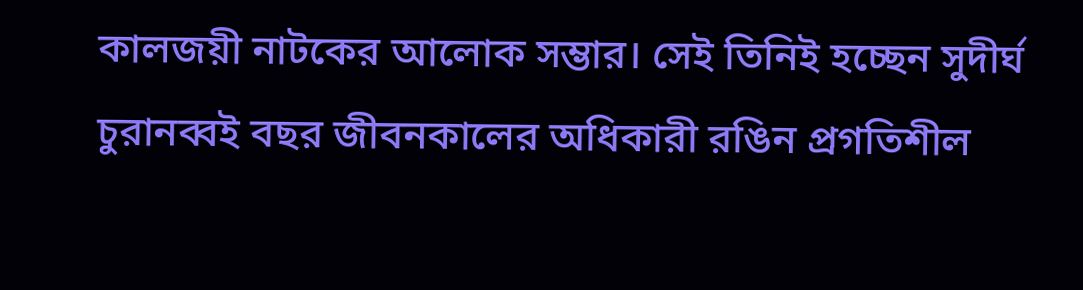কালজয়ী নাটকের আলোক সম্ভার। সেই তিনিই হচ্ছেন সুদীর্ঘ চুরানব্বই বছর জীবনকালের অধিকারী রঙিন প্রগতিশীল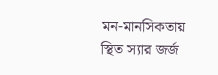মন-মানসিকতায় স্থিত স্যার জর্জ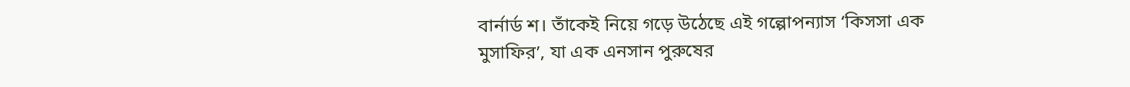বার্নার্ড শ। তাঁকেই নিয়ে গড়ে উঠেছে এই গল্পোপন্যাস ‘কিসসা এক মুসাফির’, যা এক এনসান পুরুষের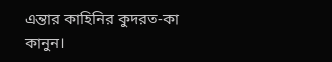এন্তার কাহিনির কুদরত-কা কানুন।